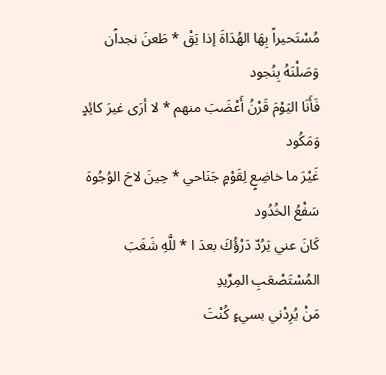مُسْتَحيراً بِهَا الهُدَاةَ إذا يَقْ * طَعنَ نجداًن وَصَلْنَهُ بِنُجود
فَأَنَا اليَوْمَ قَرْنُ أَعْضَبَ منهم * لا أرَى غيرَ كائِدٍ وَمَكُود
غَيْرَ ما خاضِعٍ لِقَوْمٍ جَنَاحي * حِينَ لاحَ الوُجُوهَ سَفْعُ الخُدُود
كَانَ عني يَرُدّ دَرْؤُكَ بعدَ ا * للَّهِ شَغَبَ المُسْتَصْعَبِ المِرِّيدِ
مَنْ يُرِدْني بسيءٍ كُنْتَ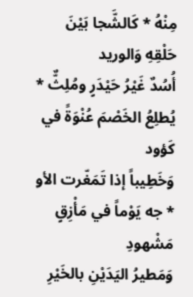مِنْهُ * كَالشَّجا بَيْنَ حَلْقِهِ وَالوريد
أُسُدٌ غَيْرُ حَيْدَرٍ ومُلِثٌّ * يُطلِعُ الخَصْمَ عُنْوَةً في كَؤود
وَخَطِيباً إذا تَمَغّرت الأو * جه يَوْماً في مَأْزِقٍ مَشْهودِ
وَمَطيرُ اليَدَيْنِ بالخَيْرِ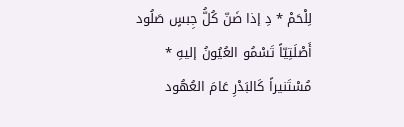لِلْحَمْ * دِ إذا ضَنّ كُلُّ جِبسٍ صَلُود
أَصْلَتِيّاً تَسْمُو العُيُونُ إليهِ * مُسْتَنيراً كَالبَدْرِ عَامَ العُهُود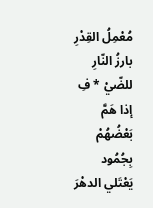مُعْمِلُ القِدْرِ بارزُ النّارِ للضّيْ * فِ إذا هَمَّ بَعْضُهُمْ بِجُمُود
يَعْتَلي الدهْرَ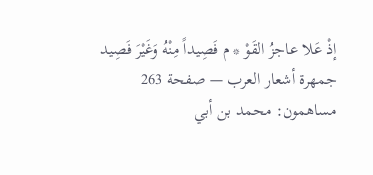إذْ عَلا عاجزُ القَوْ * م فَصِيداً مِنْهُ وَغَيْرَ فَصِيد
جمهرة أشعار العرب — صفحة 263
مساهمون: محمد بن أبي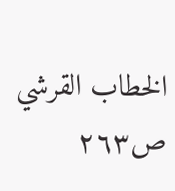الخطاب القرشي
ص٢٦٣